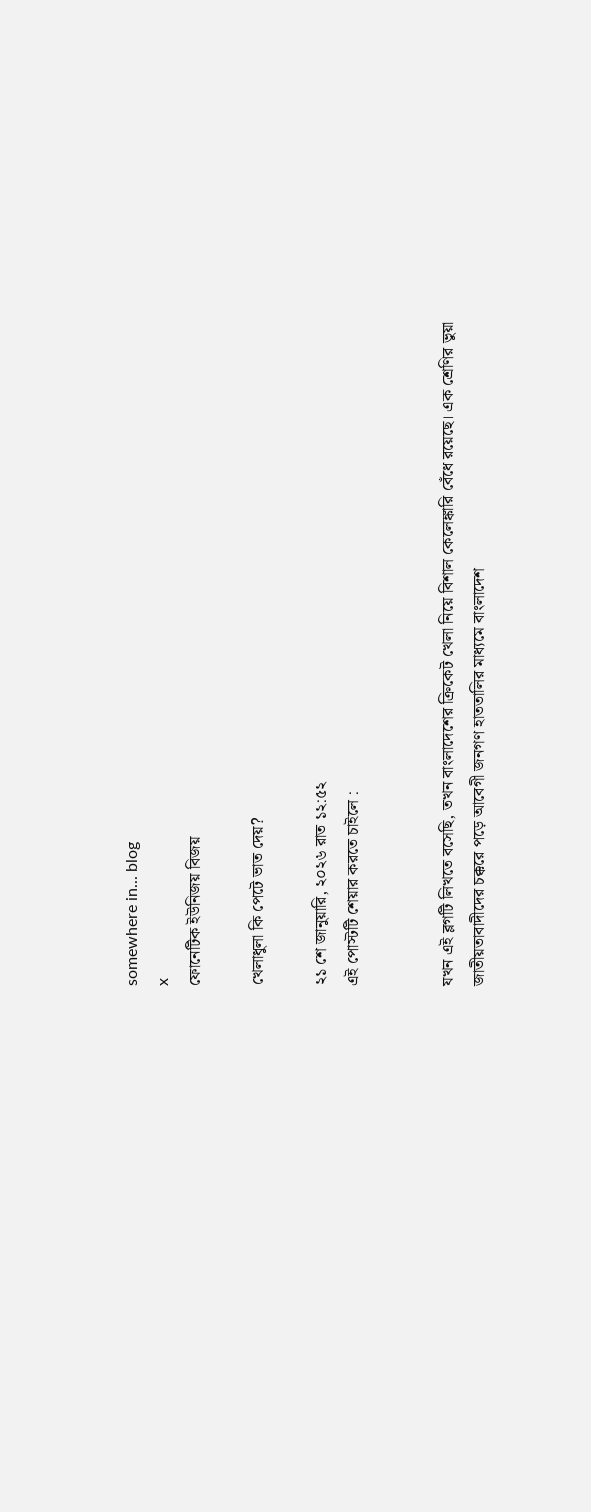somewhere in... blog
x
ফোনেটিক ইউনিজয় বিজয়

খেলাধুলা কি পেটে ভাত দেয়?

২১ শে জানুয়ারি, ২০২৬ রাত ১২:৫২
এই পোস্টটি শেয়ার করতে চাইলে :


যখন এই ব্লগটি লিখতে বসেছি, তখন বাংলাদেশের ক্রিকেট খেলা নিয়ে বিশাল কেলেঙ্কারি বেঁধে রয়েছে। এক শ্রেণির ভুয়া জাতীয়তাবাদীদের চক্করে পড়ে আবেগী জনগণ হাততালির মাধ্যমে বাংলাদেশ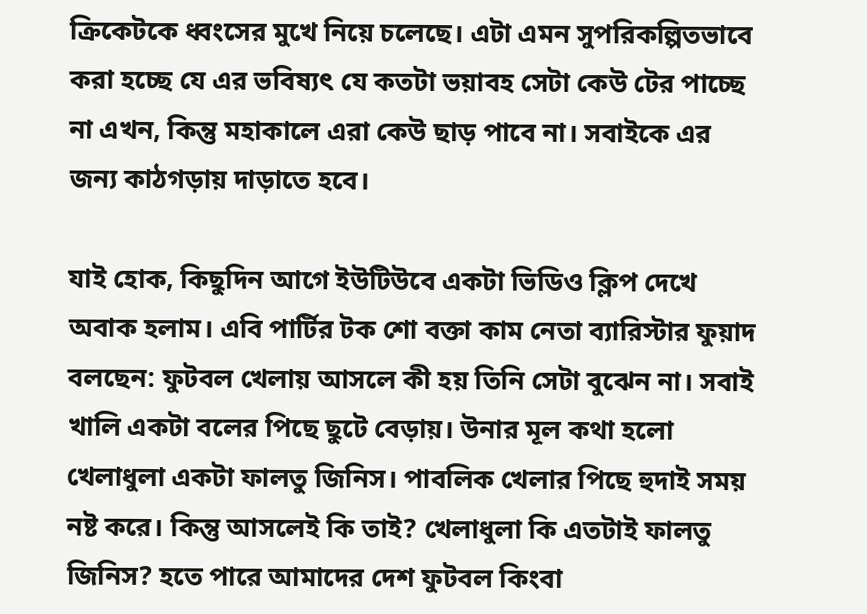ক্রিকেটকে ধ্বংসের মুখে নিয়ে চলেছে। এটা এমন সুপরিকল্পিতভাবে করা হচ্ছে যে এর ভবিষ্যৎ যে কতটা ভয়াবহ সেটা কেউ টের পাচ্ছে না এখন, কিন্তু মহাকালে এরা কেউ ছাড় পাবে না। সবাইকে এর জন্য কাঠগড়ায় দাড়াতে হবে।

যাই হোক, কিছুদিন আগে ইউটিউবে একটা ভিডিও ক্লিপ দেখে অবাক হলাম। এবি পার্টির টক শো বক্তা কাম নেতা ব্যারিস্টার ফুয়াদ বলছেন: ফুটবল খেলায় আসলে কী হয় তিনি সেটা বুঝেন না। সবাই খালি একটা বলের পিছে ছুটে বেড়ায়। উনার মূল কথা হলো খেলাধুলা একটা ফালতু জিনিস। পাবলিক খেলার পিছে হুদাই সময় নষ্ট করে। কিন্তু আসলেই কি তাই? খেলাধুলা কি এতটাই ফালতু জিনিস? হতে পারে আমাদের দেশ ফুটবল কিংবা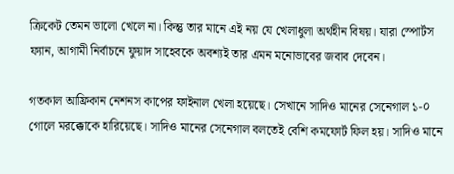ক্রিকেট তেমন ভালো খেলে না। কিন্তু তার মানে এই নয় যে খেলাধুলা অর্থহীন বিষয়। যারা স্পোর্টস ফ্যান, আগামী নির্বাচনে ফুয়াদ সাহেবকে অবশ্যই তার এমন মনোভাবের জবাব দেবেন।

গতকাল আফ্রিকান নেশনস কাপের ফাইনাল খেলা হয়েছে। সেখানে সাদিও মানের সেনেগাল ১-০ গোলে মরক্কোকে হারিয়েছে। সাদিও মানের সেনেগাল বলতেই বেশি কমফোর্ট ফিল হয়। সাদিও মানে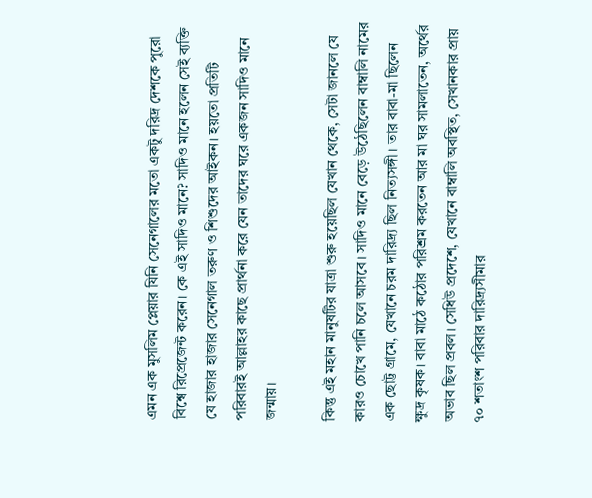এমন এক মুসলিম প্লেয়ার যিনি সেনেগালের মতো একটু দরিদ্র দেশকে পুরো বিশ্বে রিপ্রেজেন্ট করেন। কে এই সাদিও মানে? সাদিও মানে হলেন সেই ব্যক্তি যে হাজার হাজার সেনেগাল তরুণ ও শিশুদের আইকন। হয়তো প্রতিটি পরিবারই আল্লাহর কাছে প্রার্থনা করে যেন তাদের ঘরে একজন সাদিও মানে জন্মায়।

কিন্তু এই মহান মানুষটির যাত্রা শুরু হয়েছিল যেখান থেকে, সেটা জানলে যে কারও চোখে পানি চলে আসবে। সাদিও মানে বেড়ে উঠেছিলেন বাম্বালি নামের এক ছোট্ট গ্রামে, যেখানে চরম দারিদ্র্য ছিল নিত্যসঙ্গী। তার বাবা-মা ছিলেন ক্ষুদ্র কৃষক। বাবা মাঠে কঠোর পরিশ্রম করতেন আর মা ঘর সামলাতেন, অর্থের অভাব ছিল প্রবল। সেধিউ প্রদেশে, যেখানে বাম্বালি অবস্থিত, সেখানকার প্রায় ৭০ শতাংশ পরিবার দারিদ্র্যসীমার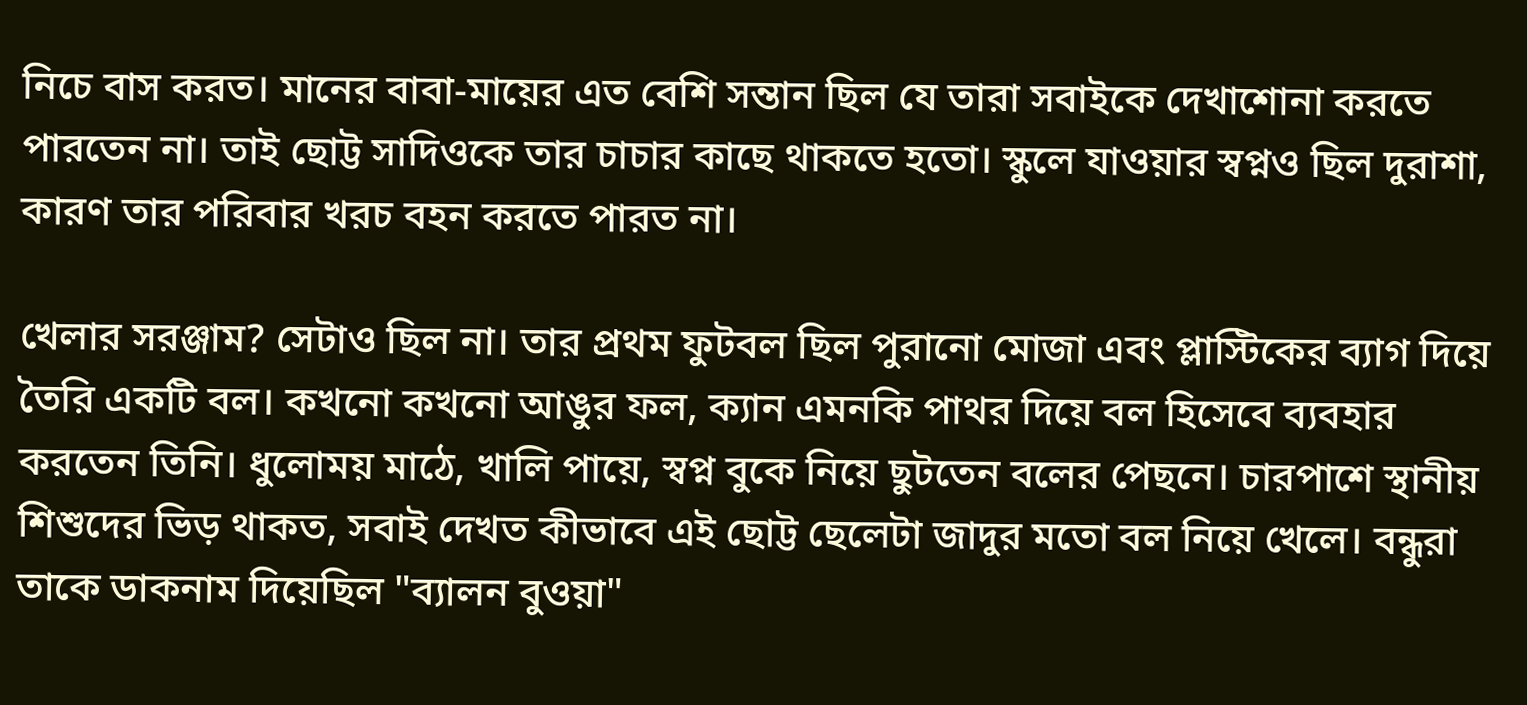নিচে বাস করত। মানের বাবা-মায়ের এত বেশি সন্তান ছিল যে তারা সবাইকে দেখাশোনা করতে পারতেন না। তাই ছোট্ট সাদিওকে তার চাচার কাছে থাকতে হতো। স্কুলে যাওয়ার স্বপ্নও ছিল দুরাশা, কারণ তার পরিবার খরচ বহন করতে পারত না।

খেলার সরঞ্জাম? সেটাও ছিল না। তার প্রথম ফুটবল ছিল পুরানো মোজা এবং প্লাস্টিকের ব্যাগ দিয়ে তৈরি একটি বল। কখনো কখনো আঙুর ফল, ক্যান এমনকি পাথর দিয়ে বল হিসেবে ব্যবহার করতেন তিনি। ধুলোময় মাঠে, খালি পায়ে, স্বপ্ন বুকে নিয়ে ছুটতেন বলের পেছনে। চারপাশে স্থানীয় শিশুদের ভিড় থাকত, সবাই দেখত কীভাবে এই ছোট্ট ছেলেটা জাদুর মতো বল নিয়ে খেলে। বন্ধুরা তাকে ডাকনাম দিয়েছিল "ব্যালন বুওয়া"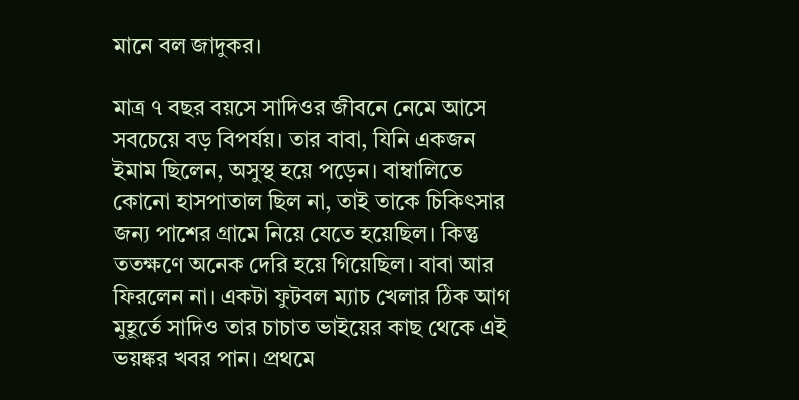মানে বল জাদুকর।

মাত্র ৭ বছর বয়সে সাদিওর জীবনে নেমে আসে সবচেয়ে বড় বিপর্যয়। তার বাবা, যিনি একজন ইমাম ছিলেন, অসুস্থ হয়ে পড়েন। বাম্বালিতে কোনো হাসপাতাল ছিল না, তাই তাকে চিকিৎসার জন্য পাশের গ্রামে নিয়ে যেতে হয়েছিল। কিন্তু ততক্ষণে অনেক দেরি হয়ে গিয়েছিল। বাবা আর ফিরলেন না। একটা ফুটবল ম্যাচ খেলার ঠিক আগ মুহূর্তে সাদিও তার চাচাত ভাইয়ের কাছ থেকে এই ভয়ঙ্কর খবর পান। প্রথমে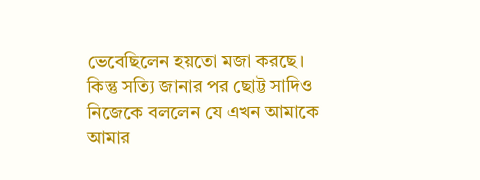ভেবেছিলেন হয়তো মজা করছে। কিন্তু সত্যি জানার পর ছোট্ট সাদিও নিজেকে বললেন যে এখন আমাকে আমার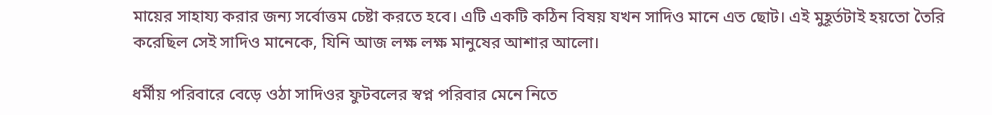মায়ের সাহায্য করার জন্য সর্বোত্তম চেষ্টা করতে হবে। এটি একটি কঠিন বিষয় যখন সাদিও মানে এত ছোট। এই মুহূর্তটাই হয়তো তৈরি করেছিল সেই সাদিও মানেকে, যিনি আজ লক্ষ লক্ষ মানুষের আশার আলো।

ধর্মীয় পরিবারে বেড়ে ওঠা সাদিওর ফুটবলের স্বপ্ন পরিবার মেনে নিতে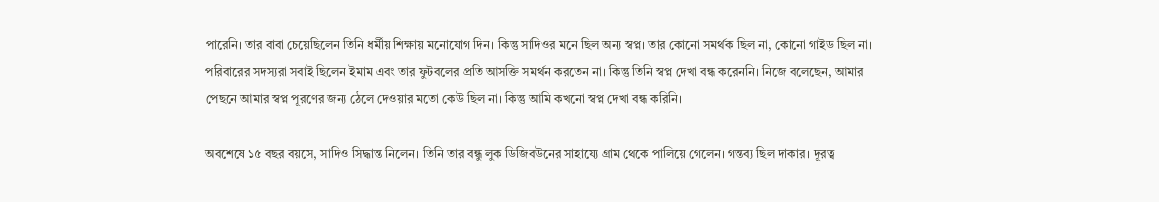পারেনি। তার বাবা চেয়েছিলেন তিনি ধর্মীয় শিক্ষায় মনোযোগ দিন। কিন্তু সাদিওর মনে ছিল অন্য স্বপ্ন। তার কোনো সমর্থক ছিল না, কোনো গাইড ছিল না। পরিবারের সদস্যরা সবাই ছিলেন ইমাম এবং তার ফুটবলের প্রতি আসক্তি সমর্থন করতেন না। কিন্তু তিনি স্বপ্ন দেখা বন্ধ করেননি। নিজে বলেছেন, আমার পেছনে আমার স্বপ্ন পূরণের জন্য ঠেলে দেওয়ার মতো কেউ ছিল না। কিন্তু আমি কখনো স্বপ্ন দেখা বন্ধ করিনি।

অবশেষে ১৫ বছর বয়সে, সাদিও সিদ্ধান্ত নিলেন। তিনি তার বন্ধু লুক ডিজিবউনের সাহায্যে গ্রাম থেকে পালিয়ে গেলেন। গন্তব্য ছিল দাকার। দূরত্ব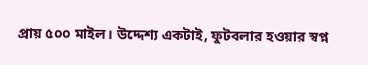প্রায় ৫০০ মাইল। উদ্দেশ্য একটাই, ফুটবলার হওয়ার স্বপ্ন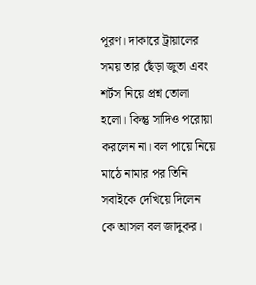পূরণ। দাকারে ট্রায়ালের সময় তার ছেঁড়া জুতা এবং শর্টস নিয়ে প্রশ্ন তোলা হলো। কিন্তু সাদিও পরোয়া করলেন না। বল পায়ে নিয়ে মাঠে নামার পর তিনি সবাইকে দেখিয়ে দিলেন কে আসল বল জাদুকর।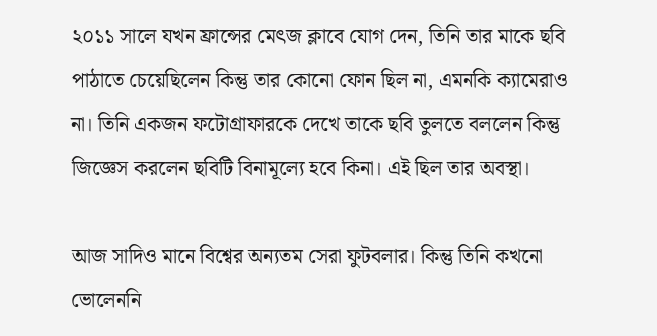২০১১ সালে যখন ফ্রান্সের মেৎজ ক্লাবে যোগ দেন, তিনি তার মাকে ছবি পাঠাতে চেয়েছিলেন কিন্তু তার কোনো ফোন ছিল না, এমনকি ক্যামেরাও না। তিনি একজন ফটোগ্রাফারকে দেখে তাকে ছবি তুলতে বললেন কিন্তু জিজ্ঞেস করলেন ছবিটি বিনামূল্যে হবে কিনা। এই ছিল তার অবস্থা।

আজ সাদিও মানে বিশ্বের অন্যতম সেরা ফুটবলার। কিন্তু তিনি কখনো ভোলেননি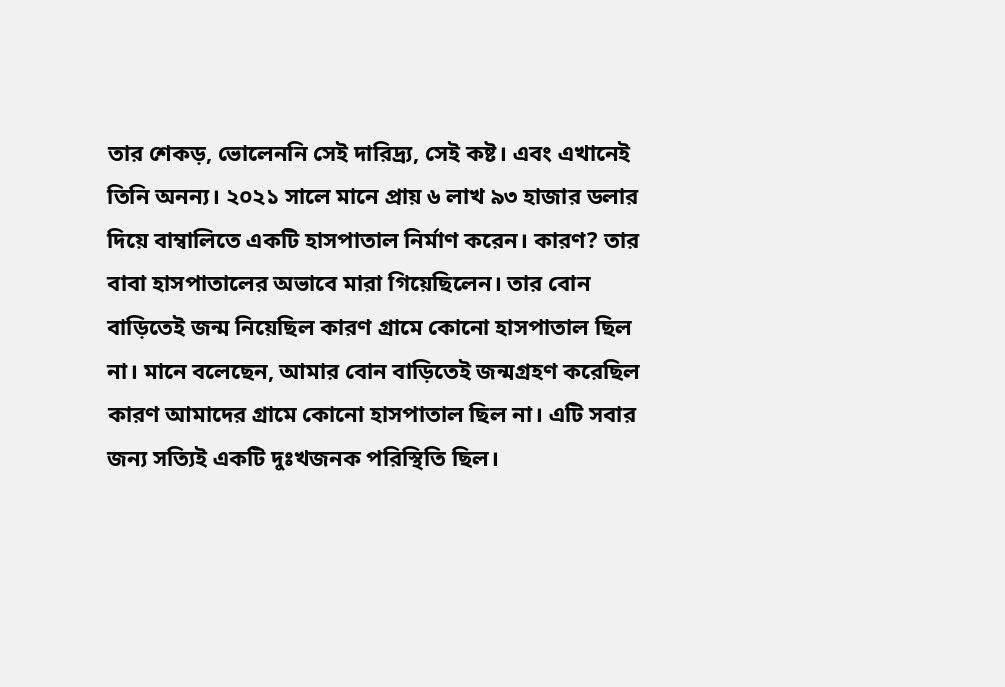তার শেকড়, ভোলেননি সেই দারিদ্র্য, সেই কষ্ট। এবং এখানেই তিনি অনন্য। ২০২১ সালে মানে প্রায় ৬ লাখ ৯৩ হাজার ডলার দিয়ে বাম্বালিতে একটি হাসপাতাল নির্মাণ করেন। কারণ? তার বাবা হাসপাতালের অভাবে মারা গিয়েছিলেন। তার বোন বাড়িতেই জন্ম নিয়েছিল কারণ গ্রামে কোনো হাসপাতাল ছিল না। মানে বলেছেন, আমার বোন বাড়িতেই জন্মগ্রহণ করেছিল কারণ আমাদের গ্রামে কোনো হাসপাতাল ছিল না। এটি সবার জন্য সত্যিই একটি দুঃখজনক পরিস্থিতি ছিল।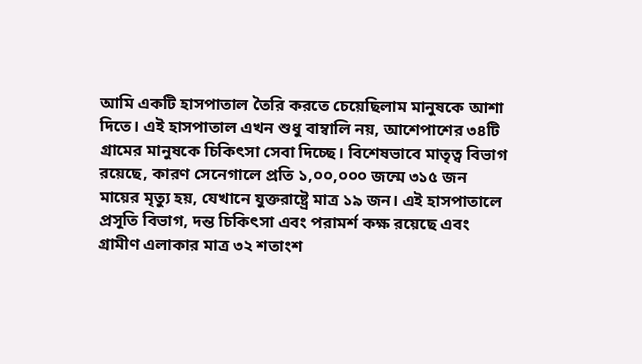আমি একটি হাসপাতাল তৈরি করতে চেয়েছিলাম মানুষকে আশা দিতে। এই হাসপাতাল এখন শুধু বাম্বালি নয়, আশেপাশের ৩৪টি গ্রামের মানুষকে চিকিৎসা সেবা দিচ্ছে। বিশেষভাবে মাতৃত্ব বিভাগ রয়েছে, কারণ সেনেগালে প্রতি ১,০০,০০০ জন্মে ৩১৫ জন মায়ের মৃত্যু হয়, যেখানে যুক্তরাষ্ট্রে মাত্র ১৯ জন। এই হাসপাতালে প্রসূতি বিভাগ, দন্ত চিকিৎসা এবং পরামর্শ কক্ষ রয়েছে এবং গ্রামীণ এলাকার মাত্র ৩২ শতাংশ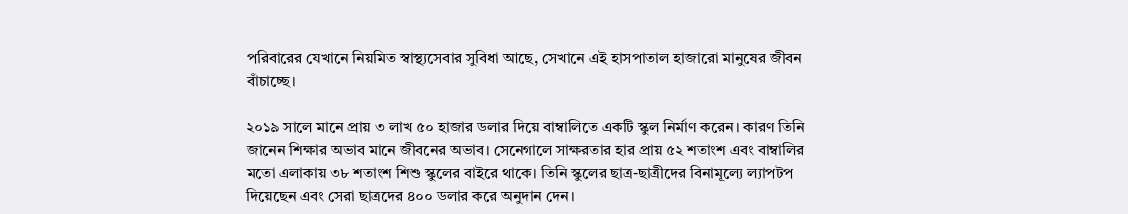পরিবারের যেখানে নিয়মিত স্বাস্থ্যসেবার সুবিধা আছে, সেখানে এই হাসপাতাল হাজারো মানুষের জীবন বাঁচাচ্ছে।

২০১৯ সালে মানে প্রায় ৩ লাখ ৫০ হাজার ডলার দিয়ে বাম্বালিতে একটি স্কুল নির্মাণ করেন। কারণ তিনি জানেন শিক্ষার অভাব মানে জীবনের অভাব। সেনেগালে সাক্ষরতার হার প্রায় ৫২ শতাংশ এবং বাম্বালির মতো এলাকায় ৩৮ শতাংশ শিশু স্কুলের বাইরে থাকে। তিনি স্কুলের ছাত্র-ছাত্রীদের বিনামূল্যে ল্যাপটপ দিয়েছেন এবং সেরা ছাত্রদের ৪০০ ডলার করে অনুদান দেন।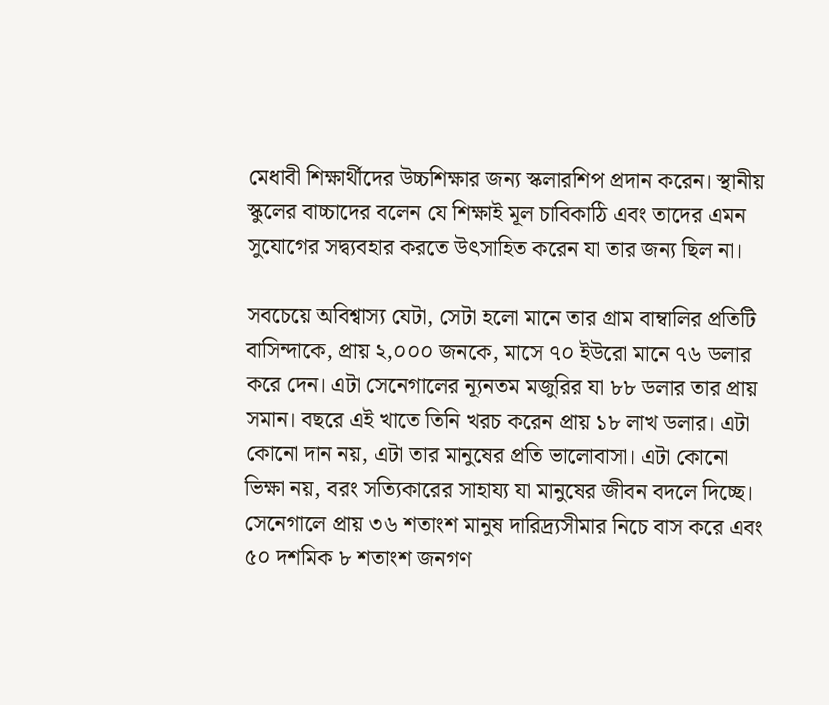মেধাবী শিক্ষার্থীদের উচ্চশিক্ষার জন্য স্কলারশিপ প্রদান করেন। স্থানীয় স্কুলের বাচ্চাদের বলেন যে শিক্ষাই মূল চাবিকাঠি এবং তাদের এমন সুযোগের সদ্ব্যবহার করতে উৎসাহিত করেন যা তার জন্য ছিল না।

সবচেয়ে অবিশ্বাস্য যেটা, সেটা হলো মানে তার গ্রাম বাম্বালির প্রতিটি বাসিন্দাকে, প্রায় ২,০০০ জনকে, মাসে ৭০ ইউরো মানে ৭৬ ডলার করে দেন। এটা সেনেগালের ন্যূনতম মজুরির যা ৮৮ ডলার তার প্রায় সমান। বছরে এই খাতে তিনি খরচ করেন প্রায় ১৮ লাখ ডলার। এটা কোনো দান নয়, এটা তার মানুষের প্রতি ভালোবাসা। এটা কোনো ভিক্ষা নয়, বরং সত্যিকারের সাহায্য যা মানুষের জীবন বদলে দিচ্ছে। সেনেগালে প্রায় ৩৬ শতাংশ মানুষ দারিদ্র্যসীমার নিচে বাস করে এবং ৫০ দশমিক ৮ শতাংশ জনগণ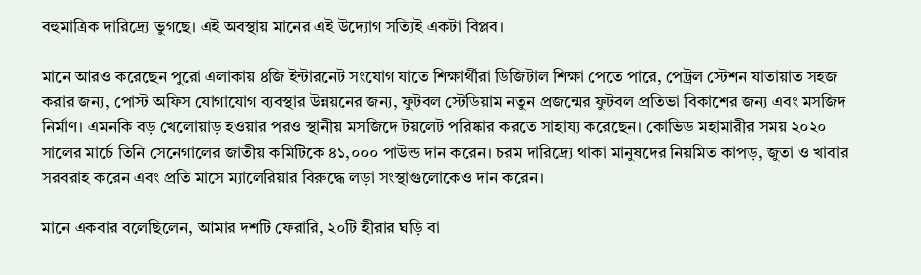বহুমাত্রিক দারিদ্র্যে ভুগছে। এই অবস্থায় মানের এই উদ্যোগ সত্যিই একটা বিপ্লব।

মানে আরও করেছেন পুরো এলাকায় ৪জি ইন্টারনেট সংযোগ যাতে শিক্ষার্থীরা ডিজিটাল শিক্ষা পেতে পারে, পেট্রল স্টেশন যাতায়াত সহজ করার জন্য, পোস্ট অফিস যোগাযোগ ব্যবস্থার উন্নয়নের জন্য, ফুটবল স্টেডিয়াম নতুন প্রজন্মের ফুটবল প্রতিভা বিকাশের জন্য এবং মসজিদ নির্মাণ। এমনকি বড় খেলোয়াড় হওয়ার পরও স্থানীয় মসজিদে টয়লেট পরিষ্কার করতে সাহায্য করেছেন। কোভিড মহামারীর সময় ২০২০ সালের মার্চে তিনি সেনেগালের জাতীয় কমিটিকে ৪১,০০০ পাউন্ড দান করেন। চরম দারিদ্র্যে থাকা মানুষদের নিয়মিত কাপড়, জুতা ও খাবার সরবরাহ করেন এবং প্রতি মাসে ম্যালেরিয়ার বিরুদ্ধে লড়া সংস্থাগুলোকেও দান করেন।

মানে একবার বলেছিলেন, আমার দশটি ফেরারি, ২০টি হীরার ঘড়ি বা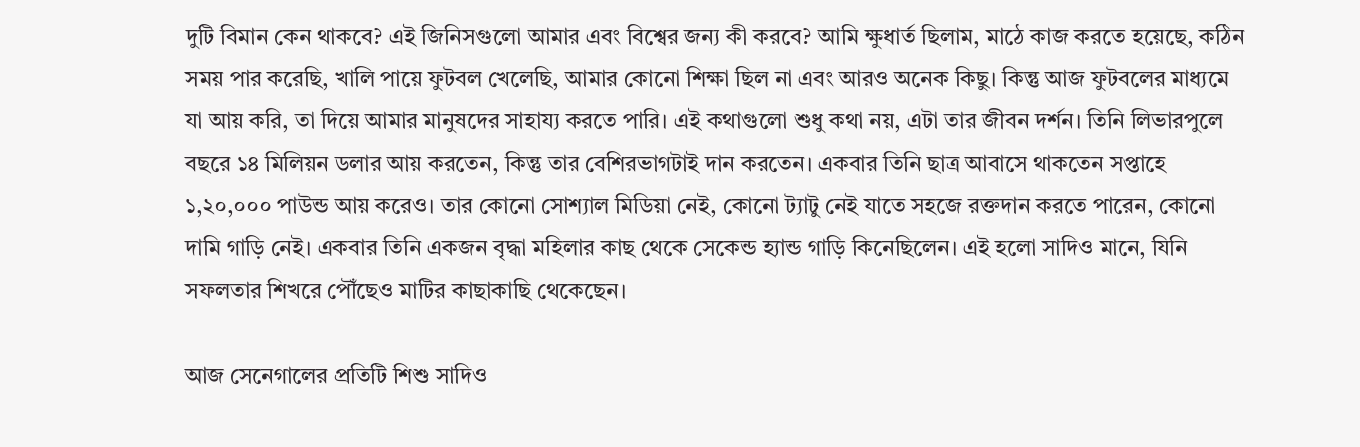দুটি বিমান কেন থাকবে? এই জিনিসগুলো আমার এবং বিশ্বের জন্য কী করবে? আমি ক্ষুধার্ত ছিলাম, মাঠে কাজ করতে হয়েছে, কঠিন সময় পার করেছি, খালি পায়ে ফুটবল খেলেছি, আমার কোনো শিক্ষা ছিল না এবং আরও অনেক কিছু। কিন্তু আজ ফুটবলের মাধ্যমে যা আয় করি, তা দিয়ে আমার মানুষদের সাহায্য করতে পারি। এই কথাগুলো শুধু কথা নয়, এটা তার জীবন দর্শন। তিনি লিভারপুলে বছরে ১৪ মিলিয়ন ডলার আয় করতেন, কিন্তু তার বেশিরভাগটাই দান করতেন। একবার তিনি ছাত্র আবাসে থাকতেন সপ্তাহে ১,২০,০০০ পাউন্ড আয় করেও। তার কোনো সোশ্যাল মিডিয়া নেই, কোনো ট্যাটু নেই যাতে সহজে রক্তদান করতে পারেন, কোনো দামি গাড়ি নেই। একবার তিনি একজন বৃদ্ধা মহিলার কাছ থেকে সেকেন্ড হ্যান্ড গাড়ি কিনেছিলেন। এই হলো সাদিও মানে, যিনি সফলতার শিখরে পৌঁছেও মাটির কাছাকাছি থেকেছেন।

আজ সেনেগালের প্রতিটি শিশু সাদিও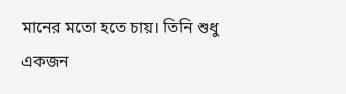মানের মতো হতে চায়। তিনি শুধু একজন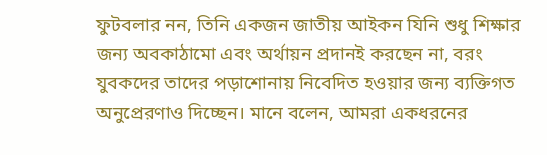ফুটবলার নন, তিনি একজন জাতীয় আইকন যিনি শুধু শিক্ষার জন্য অবকাঠামো এবং অর্থায়ন প্রদানই করছেন না, বরং যুবকদের তাদের পড়াশোনায় নিবেদিত হওয়ার জন্য ব্যক্তিগত অনুপ্রেরণাও দিচ্ছেন। মানে বলেন, আমরা একধরনের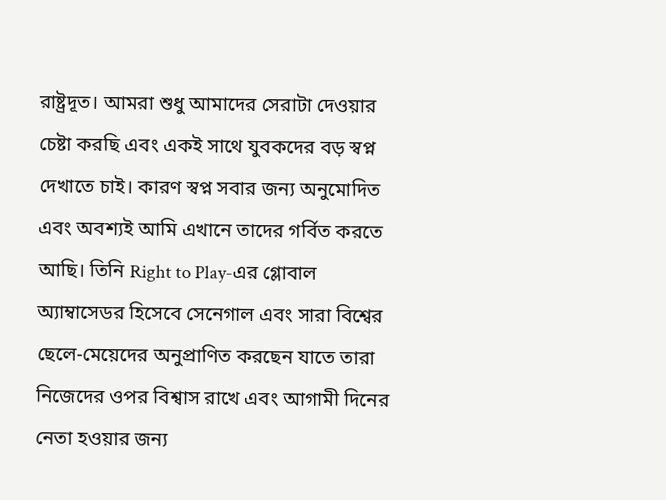রাষ্ট্রদূত। আমরা শুধু আমাদের সেরাটা দেওয়ার চেষ্টা করছি এবং একই সাথে যুবকদের বড় স্বপ্ন দেখাতে চাই। কারণ স্বপ্ন সবার জন্য অনুমোদিত এবং অবশ্যই আমি এখানে তাদের গর্বিত করতে আছি। তিনি Right to Play-এর গ্লোবাল অ্যাম্বাসেডর হিসেবে সেনেগাল এবং সারা বিশ্বের ছেলে-মেয়েদের অনুপ্রাণিত করছেন যাতে তারা নিজেদের ওপর বিশ্বাস রাখে এবং আগামী দিনের নেতা হওয়ার জন্য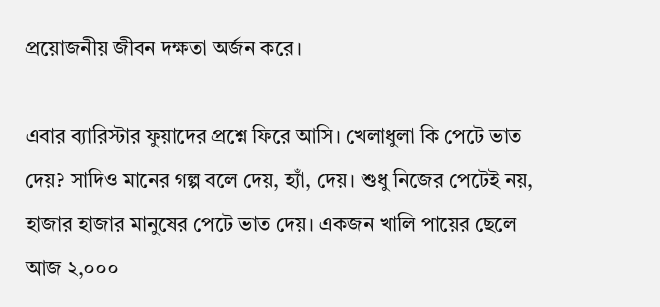প্রয়োজনীয় জীবন দক্ষতা অর্জন করে।

এবার ব্যারিস্টার ফুয়াদের প্রশ্নে ফিরে আসি। খেলাধুলা কি পেটে ভাত দেয়? সাদিও মানের গল্প বলে দেয়, হ্যাঁ, দেয়। শুধু নিজের পেটেই নয়, হাজার হাজার মানুষের পেটে ভাত দেয়। একজন খালি পায়ের ছেলে আজ ২,০০০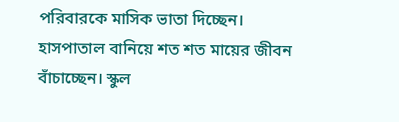পরিবারকে মাসিক ভাতা দিচ্ছেন। হাসপাতাল বানিয়ে শত শত মায়ের জীবন বাঁচাচ্ছেন। স্কুল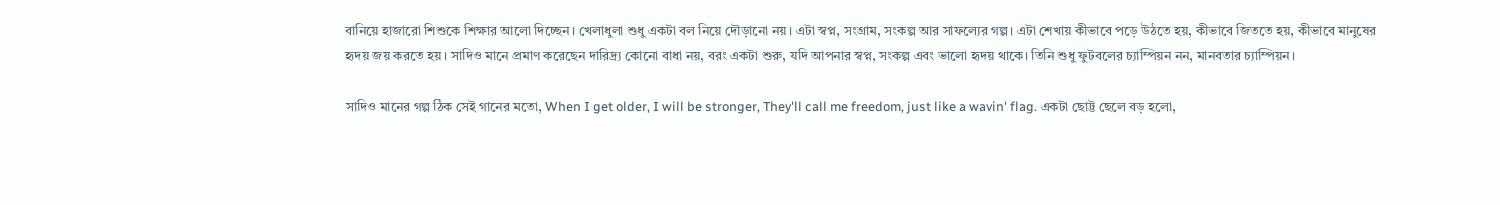বানিয়ে হাজারো শিশুকে শিক্ষার আলো দিচ্ছেন। খেলাধুলা শুধু একটা বল নিয়ে দৌড়ানো নয়। এটা স্বপ্ন, সংগ্রাম, সংকল্প আর সাফল্যের গল্প। এটা শেখায় কীভাবে পড়ে উঠতে হয়, কীভাবে জিততে হয়, কীভাবে মানুষের হৃদয় জয় করতে হয়। সাদিও মানে প্রমাণ করেছেন দারিদ্র্য কোনো বাধা নয়, বরং একটা শুরু, যদি আপনার স্বপ্ন, সংকল্প এবং ভালো হৃদয় থাকে। তিনি শুধু ফুটবলের চ্যাম্পিয়ন নন, মানবতার চ্যাম্পিয়ন।

সাদিও মানের গল্প ঠিক সেই গানের মতো, When I get older, I will be stronger, They'll call me freedom, just like a wavin' flag. একটা ছোট্ট ছেলে বড় হলো,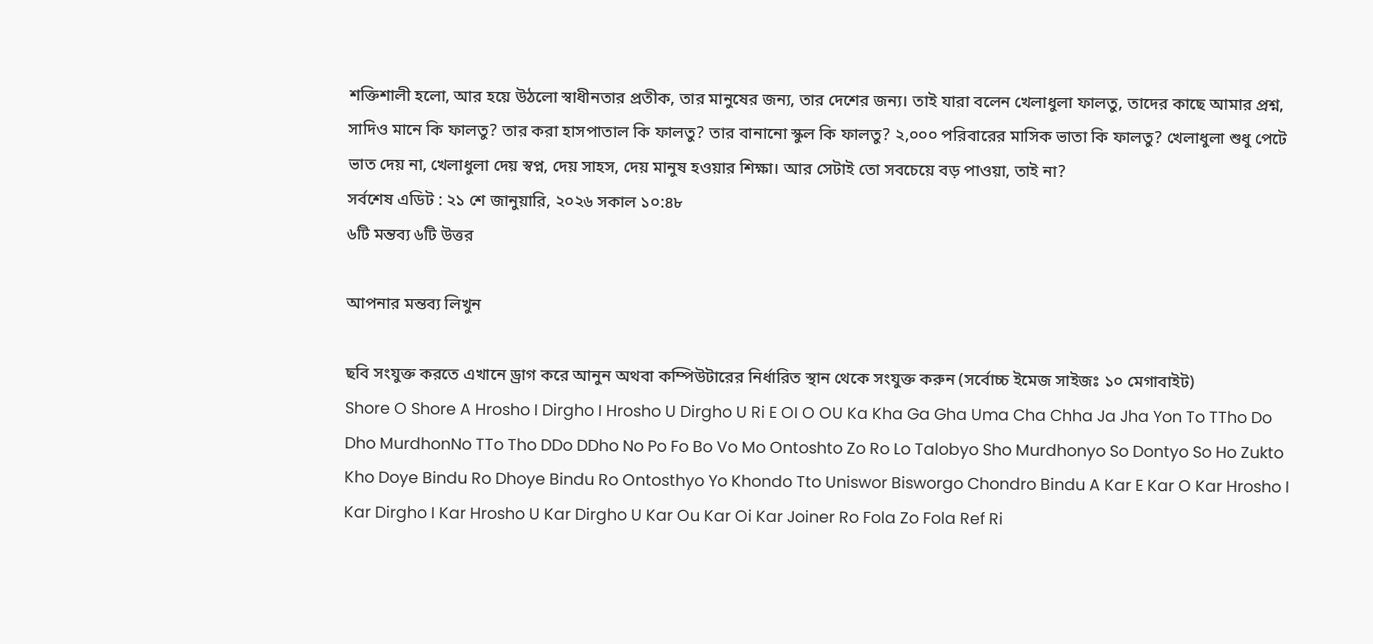শক্তিশালী হলো, আর হয়ে উঠলো স্বাধীনতার প্রতীক, তার মানুষের জন্য, তার দেশের জন্য। তাই যারা বলেন খেলাধুলা ফালতু, তাদের কাছে আমার প্রশ্ন, সাদিও মানে কি ফালতু? তার করা হাসপাতাল কি ফালতু? তার বানানো স্কুল কি ফালতু? ২,০০০ পরিবারের মাসিক ভাতা কি ফালতু? খেলাধুলা শুধু পেটে ভাত দেয় না, খেলাধুলা দেয় স্বপ্ন, দেয় সাহস, দেয় মানুষ হওয়ার শিক্ষা। আর সেটাই তো সবচেয়ে বড় পাওয়া, তাই না?
সর্বশেষ এডিট : ২১ শে জানুয়ারি, ২০২৬ সকাল ১০:৪৮
৬টি মন্তব্য ৬টি উত্তর

আপনার মন্তব্য লিখুন

ছবি সংযুক্ত করতে এখানে ড্রাগ করে আনুন অথবা কম্পিউটারের নির্ধারিত স্থান থেকে সংযুক্ত করুন (সর্বোচ্চ ইমেজ সাইজঃ ১০ মেগাবাইট)
Shore O Shore A Hrosho I Dirgho I Hrosho U Dirgho U Ri E OI O OU Ka Kha Ga Gha Uma Cha Chha Ja Jha Yon To TTho Do Dho MurdhonNo TTo Tho DDo DDho No Po Fo Bo Vo Mo Ontoshto Zo Ro Lo Talobyo Sho Murdhonyo So Dontyo So Ho Zukto Kho Doye Bindu Ro Dhoye Bindu Ro Ontosthyo Yo Khondo Tto Uniswor Bisworgo Chondro Bindu A Kar E Kar O Kar Hrosho I Kar Dirgho I Kar Hrosho U Kar Dirgho U Kar Ou Kar Oi Kar Joiner Ro Fola Zo Fola Ref Ri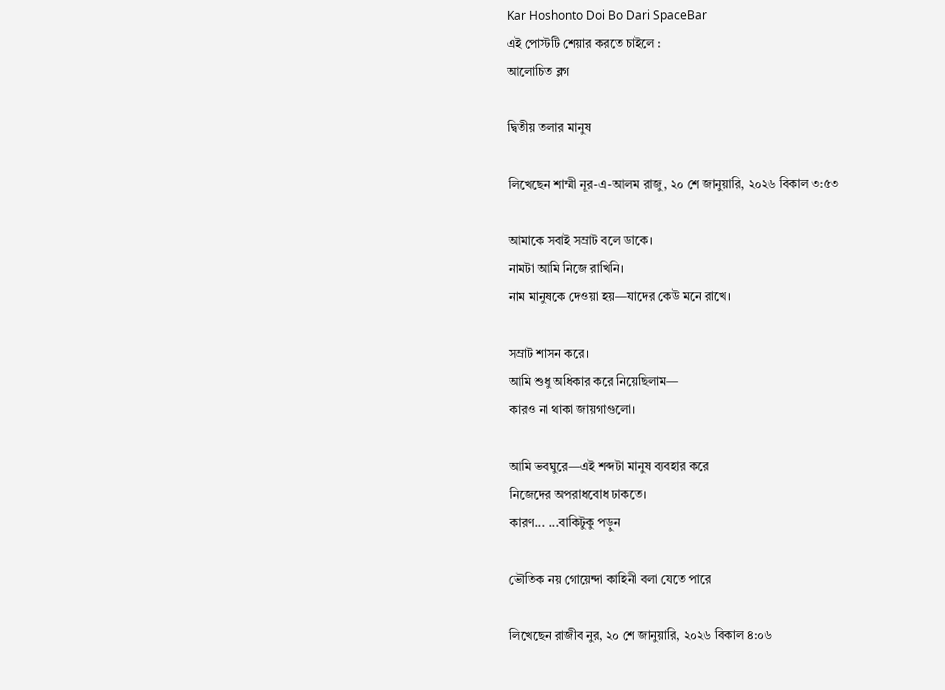Kar Hoshonto Doi Bo Dari SpaceBar
এই পোস্টটি শেয়ার করতে চাইলে :
আলোচিত ব্লগ

দ্বিতীয় তলার মানুষ

লিখেছেন শাম্মী নূর-এ-আলম রাজু, ২০ শে জানুয়ারি, ২০২৬ বিকাল ৩:৫৩

আমাকে সবাই সম্রাট বলে ডাকে।
নামটা আমি নিজে রাখিনি।
নাম মানুষকে দেওয়া হয়—যাদের কেউ মনে রাখে।

সম্রাট শাসন করে।
আমি শুধু অধিকার করে নিয়েছিলাম—
কারও না থাকা জায়গাগুলো।

আমি ভবঘুরে—এই শব্দটা মানুষ ব্যবহার করে
নিজেদের অপরাধবোধ ঢাকতে।
কারণ... ...বাকিটুকু পড়ুন

ভৌতিক নয় গোয়েন্দা কাহিনী বলা যেতে পারে

লিখেছেন রাজীব নুর, ২০ শে জানুয়ারি, ২০২৬ বিকাল ৪:০৬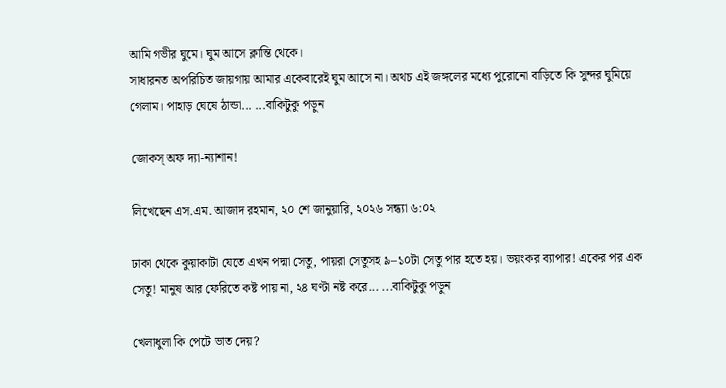আমি গভীর ঘুমে। ঘুম আসে ক্লান্তি থেকে।
সাধারনত অপরিচিত জায়গায় আমার একেবারেই ঘুম আসে না। অথচ এই জঙ্গলের মধ্যে পুরোনো বাড়িতে কি সুন্দর ঘুমিয়ে গেলাম। পাহাড় ঘেষে ঠান্ডা... ...বাকিটুকু পড়ুন

জোকস্ অফ দ্যা-ন্যাশান!

লিখেছেন এস.এম. আজাদ রহমান, ২০ শে জানুয়ারি, ২০২৬ সন্ধ্যা ৬:০২

ঢাকা থেকে কুয়াকাটা যেতে এখন পদ্মা সেতু, পায়রা সেতুসহ ৯–১০টা সেতু পার হতে হয়। ভয়ংকর ব্যাপার! একের পর এক সেতু! মানুষ আর ফেরিতে কষ্ট পায় না, ২৪ ঘণ্টা নষ্ট করে... ...বাকিটুকু পড়ুন

খেলাধুলা কি পেটে ভাত দেয়?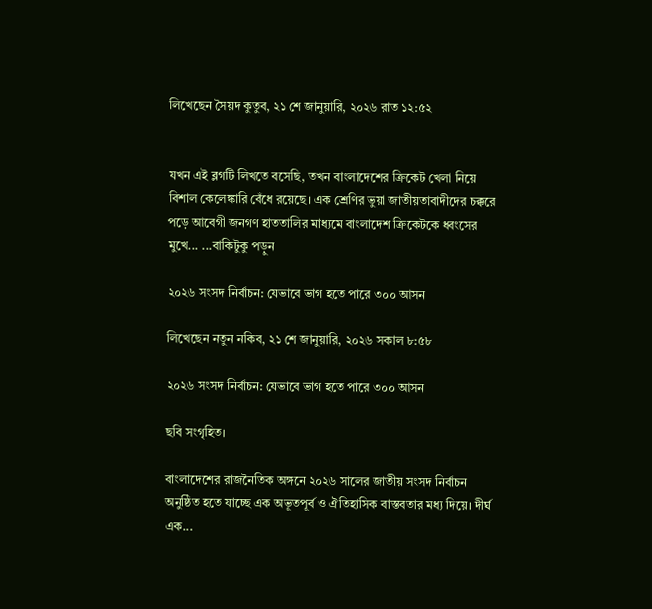লিখেছেন সৈয়দ কুতুব, ২১ শে জানুয়ারি, ২০২৬ রাত ১২:৫২


যখন এই ব্লগটি লিখতে বসেছি, তখন বাংলাদেশের ক্রিকেট খেলা নিয়ে বিশাল কেলেঙ্কারি বেঁধে রয়েছে। এক শ্রেণির ভুয়া জাতীয়তাবাদীদের চক্করে পড়ে আবেগী জনগণ হাততালির মাধ্যমে বাংলাদেশ ক্রিকেটকে ধ্বংসের মুখে... ...বাকিটুকু পড়ুন

২০২৬ সংসদ নির্বাচন: যেভাবে ভাগ হতে পারে ৩০০ আসন

লিখেছেন নতুন নকিব, ২১ শে জানুয়ারি, ২০২৬ সকাল ৮:৫৮

২০২৬ সংসদ নির্বাচন: যেভাবে ভাগ হতে পারে ৩০০ আসন

ছবি সংগৃহিত।

বাংলাদেশের রাজনৈতিক অঙ্গনে ২০২৬ সালের জাতীয় সংসদ নির্বাচন অনুষ্ঠিত হতে যাচ্ছে এক অভূতপূর্ব ও ঐতিহাসিক বাস্তবতার মধ্য দিয়ে। দীর্ঘ এক...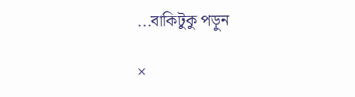...বাকিটুকু পড়ুন

×